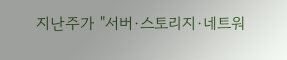지난주가 "서버·스토리지·네트워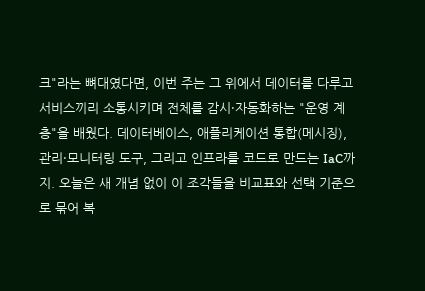크"라는 뼈대였다면, 이번 주는 그 위에서 데이터를 다루고 서비스끼리 소통시키며 전체를 감시·자동화하는 "운영 계층"을 배웠다. 데이터베이스, 애플리케이션 통합(메시징), 관리·모니터링 도구, 그리고 인프라를 코드로 만드는 IaC까지. 오늘은 새 개념 없이 이 조각들을 비교표와 선택 기준으로 묶어 복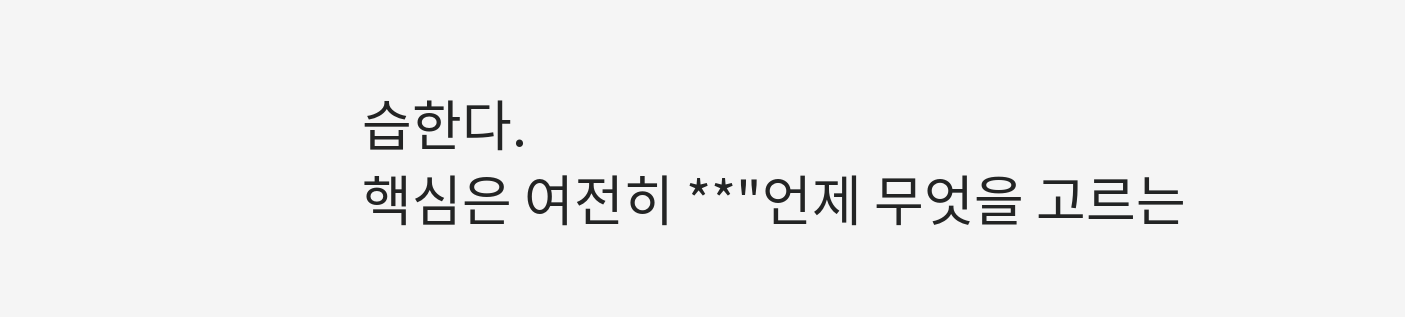습한다.
핵심은 여전히 **"언제 무엇을 고르는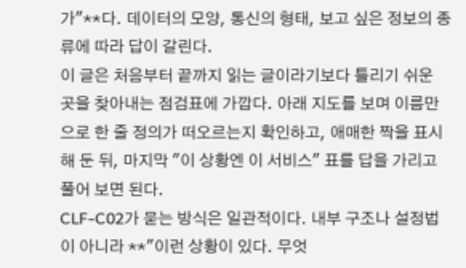가"**다. 데이터의 모양, 통신의 형태, 보고 싶은 정보의 종류에 따라 답이 갈린다.
이 글은 처음부터 끝까지 읽는 글이라기보다 틀리기 쉬운 곳을 찾아내는 점검표에 가깝다. 아래 지도를 보며 이름만으로 한 줄 정의가 떠오르는지 확인하고, 애매한 짝을 표시해 둔 뒤, 마지막 "이 상황엔 이 서비스" 표를 답을 가리고 풀어 보면 된다.
CLF-C02가 묻는 방식은 일관적이다. 내부 구조나 설정법이 아니라 **"이런 상황이 있다. 무엇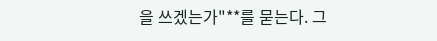을 쓰겠는가"**를 묻는다. 그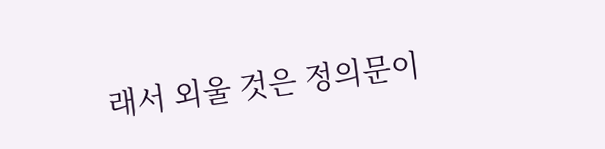래서 외울 것은 정의문이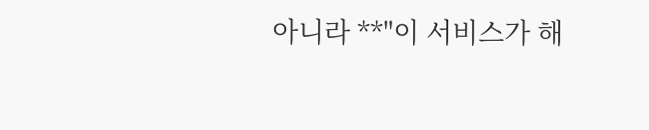아니라 **"이 서비스가 해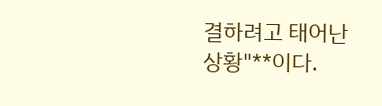결하려고 태어난 상황"**이다.